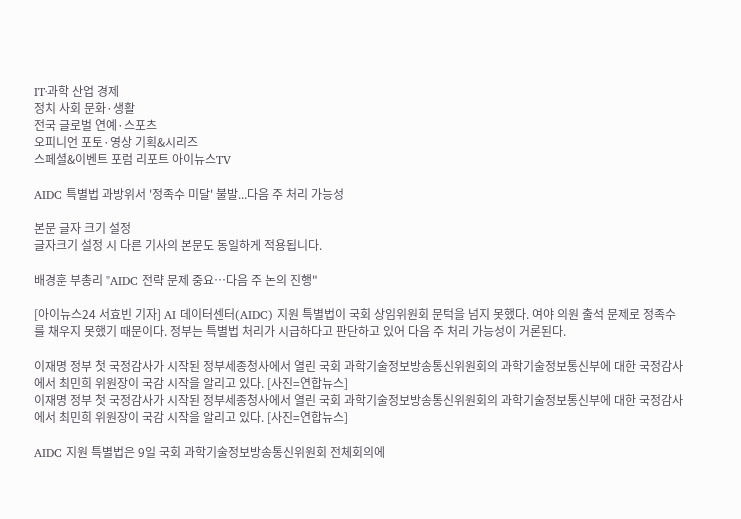IT·과학 산업 경제
정치 사회 문화·생활
전국 글로벌 연예·스포츠
오피니언 포토·영상 기획&시리즈
스페셜&이벤트 포럼 리포트 아이뉴스TV

AIDC 특별법 과방위서 '정족수 미달' 불발...다음 주 처리 가능성

본문 글자 크기 설정
글자크기 설정 시 다른 기사의 본문도 동일하게 적용됩니다.

배경훈 부총리 "AIDC 전략 문제 중요⋯다음 주 논의 진행"

[아이뉴스24 서효빈 기자] AI 데이터센터(AIDC) 지원 특별법이 국회 상임위원회 문턱을 넘지 못했다. 여야 의원 출석 문제로 정족수를 채우지 못했기 때문이다. 정부는 특별법 처리가 시급하다고 판단하고 있어 다음 주 처리 가능성이 거론된다.

이재명 정부 첫 국정감사가 시작된 정부세종청사에서 열린 국회 과학기술정보방송통신위원회의 과학기술정보통신부에 대한 국정감사에서 최민희 위원장이 국감 시작을 알리고 있다. [사진=연합뉴스]
이재명 정부 첫 국정감사가 시작된 정부세종청사에서 열린 국회 과학기술정보방송통신위원회의 과학기술정보통신부에 대한 국정감사에서 최민희 위원장이 국감 시작을 알리고 있다. [사진=연합뉴스]

AIDC 지원 특별법은 9일 국회 과학기술정보방송통신위원회 전체회의에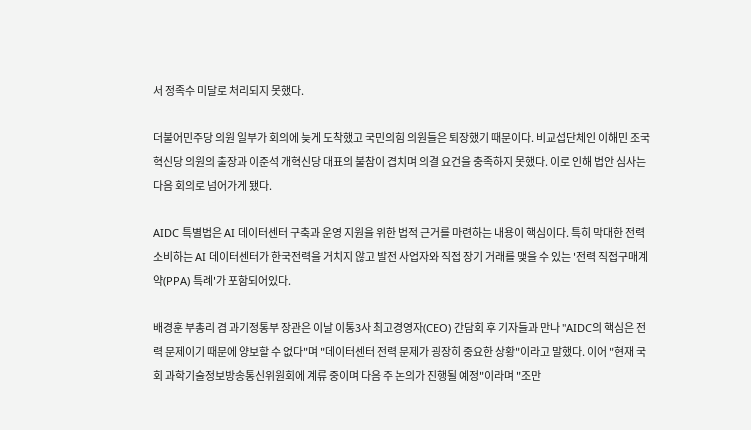서 정족수 미달로 처리되지 못했다.

더불어민주당 의원 일부가 회의에 늦게 도착했고 국민의힘 의원들은 퇴장했기 때문이다. 비교섭단체인 이해민 조국혁신당 의원의 출장과 이준석 개혁신당 대표의 불참이 겹치며 의결 요건을 충족하지 못했다. 이로 인해 법안 심사는 다음 회의로 넘어가게 됐다.

AIDC 특별법은 AI 데이터센터 구축과 운영 지원을 위한 법적 근거를 마련하는 내용이 핵심이다. 특히 막대한 전력 소비하는 AI 데이터센터가 한국전력을 거치지 않고 발전 사업자와 직접 장기 거래를 맺을 수 있는 '전력 직접구매계약(PPA) 특례'가 포함되어있다.

배경훈 부총리 겸 과기정통부 장관은 이날 이통3사 최고경영자(CEO) 간담회 후 기자들과 만나 "AIDC의 핵심은 전력 문제이기 때문에 양보할 수 없다"며 "데이터센터 전력 문제가 굉장히 중요한 상황"이라고 말했다. 이어 "현재 국회 과학기술정보방송통신위원회에 계류 중이며 다음 주 논의가 진행될 예정"이라며 "조만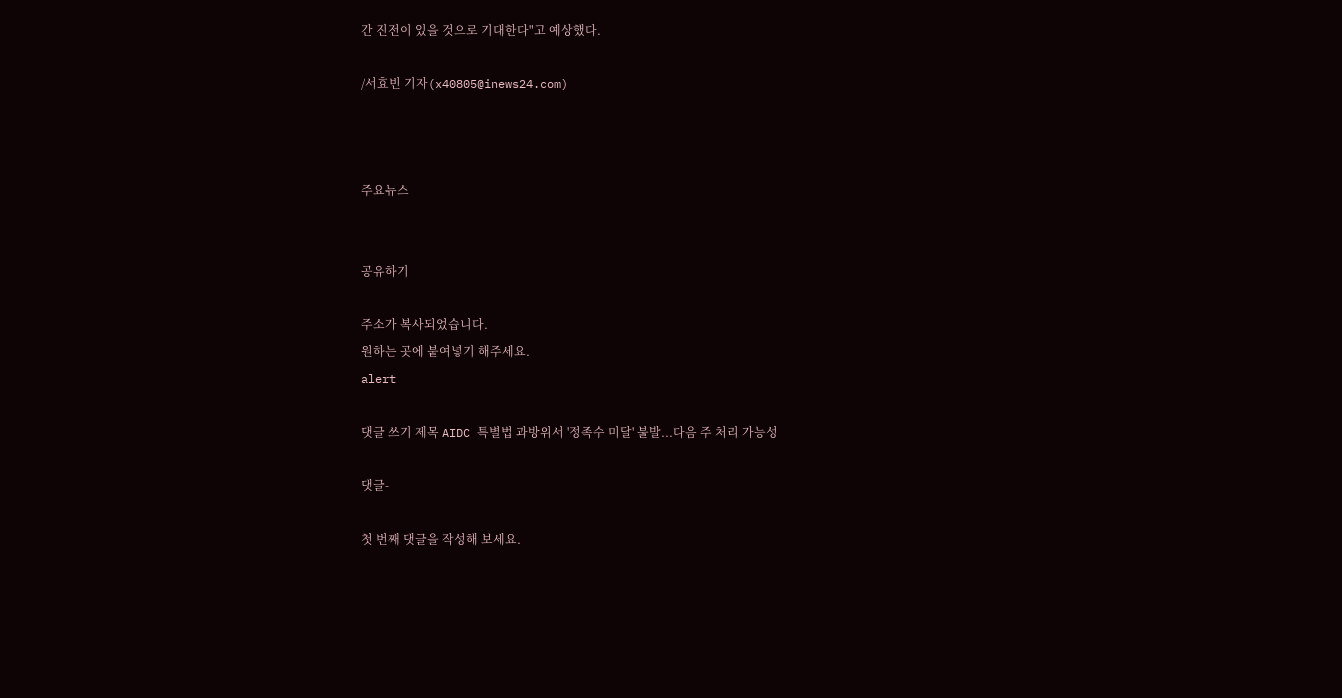간 진전이 있을 것으로 기대한다"고 예상했다.

/서효빈 기자(x40805@inews24.com)



주요뉴스


공유하기

주소가 복사되었습니다.
원하는 곳에 붙여넣기 해주세요.
alert

댓글 쓰기 제목 AIDC 특별법 과방위서 '정족수 미달' 불발...다음 주 처리 가능성

댓글-

첫 번째 댓글을 작성해 보세요.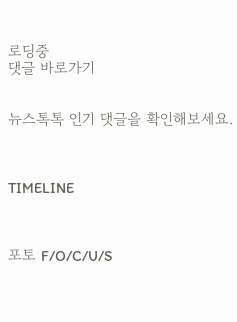로딩중
댓글 바로가기


뉴스톡톡 인기 댓글을 확인해보세요.



TIMELINE



포토 F/O/C/U/S